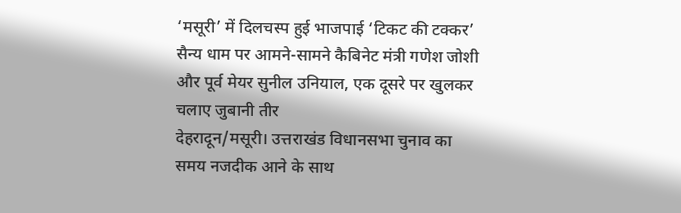‘मसूरी’ में दिलचस्प हुई भाजपाई ‘टिकट की टक्कर’
सैन्य धाम पर आमने-सामने कैबिनेट मंत्री गणेश जोशी और पूर्व मेयर सुनील उनियाल, एक दूसरे पर खुलकर चलाए जुबानी तीर
देहरादून/मसूरी। उत्तराखंड विधानसभा चुनाव का समय नजदीक आने के साथ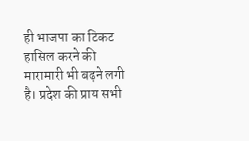ही भाजपा का टिकट हासिल करने की मारामारी भी बढ़ने लगी है। प्रदेश की प्राय सभी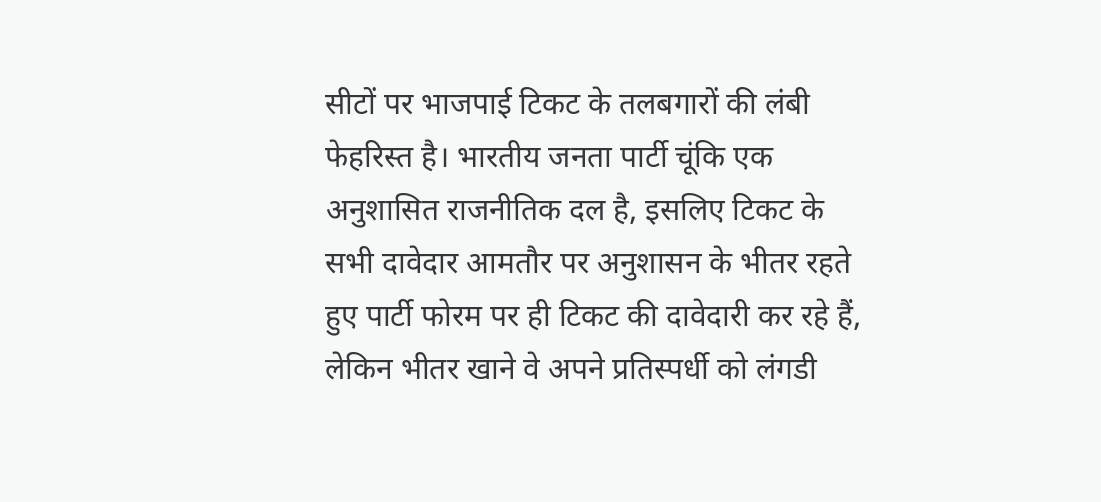सीटों पर भाजपाई टिकट के तलबगारों की लंबी फेहरिस्त है। भारतीय जनता पार्टी चूंकि एक अनुशासित राजनीतिक दल है, इसलिए टिकट के सभी दावेदार आमतौर पर अनुशासन के भीतर रहते हुए पार्टी फोरम पर ही टिकट की दावेदारी कर रहे हैं, लेकिन भीतर खाने वे अपने प्रतिस्पर्धी को लंगडी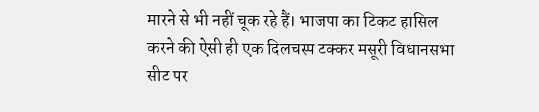मारने से भी नहीं चूक रहे हैं। भाजपा का टिकट हासिल करने की ऐसी ही एक दिलचस्प टक्कर मसूरी विधानसभा सीट पर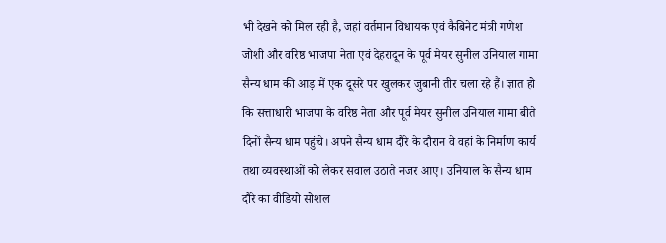भी देखने को मिल रही है, जहां वर्तमान विधायक एवं कैबिनेट मंत्री गणेश जोशी और वरिष्ठ भाजपा नेता एवं देहरादून के पूर्व मेयर सुनील उनियाल गामा सैन्य धाम की आड़ में एक दूसरे पर खुलकर जुबानी तीर चला रहे हैं। ज्ञात हो कि सत्ताधारी भाजपा के वरिष्ठ नेता और पूर्व मेयर सुनील उनियाल गामा बीते दिनों सैन्य धाम पहुंचे। अपने सैन्य धाम दौरे के दौरान वे वहां के निर्माण कार्य तथा व्यवस्थाओं को लेकर सवाल उठाते नजर आए। उनियाल के सैन्य धाम दौरे का वीडियो सोशल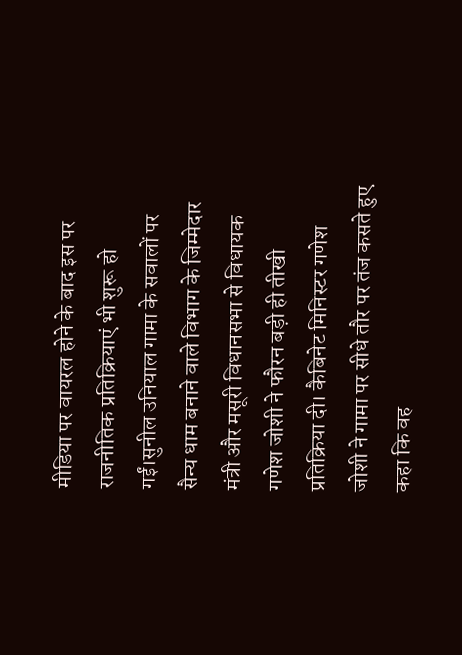मीडिया पर वायरल होने के बाद इस पर राजनीतिक प्रतिक्रियाएं भी शुरू हो गईं।सुनील उनियाल गामा के सवालों पर सैन्य धाम बनाने वाले विभाग के जिम्मेदार मंत्री और मसूरी विधानसभा से विधायक गणेश जोशी ने फौरन बड़ी ही तीखी प्रतिक्रिया दी। कैबिनेट मिनिस्टर गणेश जोशी ने गामा पर सीधे तौर पर तंज कसते हुए कहा कि वह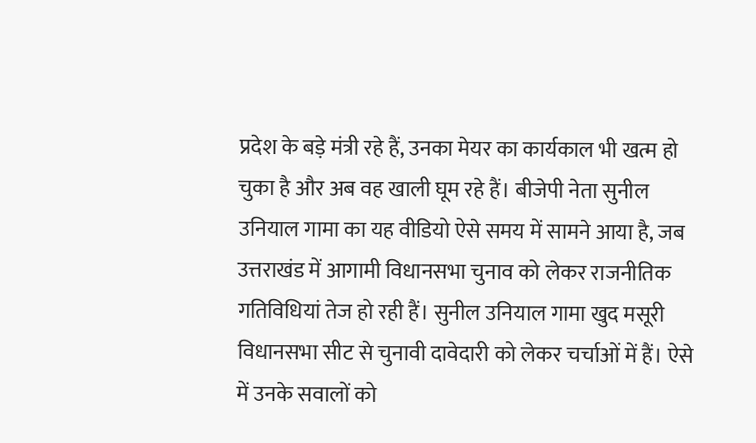प्रदेश के बड़े मंत्री रहे हैं, उनका मेयर का कार्यकाल भी खत्म हो चुका है और अब वह खाली घूम रहे हैं। बीजेपी नेता सुनील उनियाल गामा का यह वीडियो ऐसे समय में सामने आया है, जब उत्तराखंड में आगामी विधानसभा चुनाव को लेकर राजनीतिक गतिविधियां तेज हो रही हैं। सुनील उनियाल गामा खुद मसूरी विधानसभा सीट से चुनावी दावेदारी को लेकर चर्चाओं में हैं। ऐसे में उनके सवालों को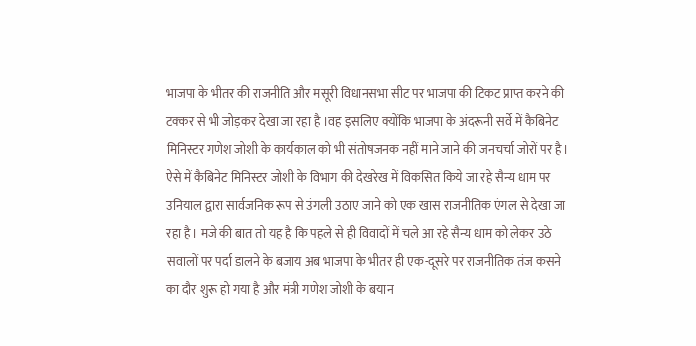भाजपा के भीतर की राजनीति और मसूरी विधानसभा सीट पर भाजपा की टिकट प्राप्त करने की टक्कर से भी जोड़कर देखा जा रहा है ।वह इसलिए क्योंकि भाजपा के अंदरूनी सर्वे में कैबिनेट मिनिस्टर गणेश जोशी के कार्यकाल को भी संतोषजनक नहीं माने जाने की जनचर्चा जोरों पर है। ऐसे में कैबिनेट मिनिस्टर जोशी के विभाग की देखरेख में विकसित किये जा रहे सैन्य धाम पर उनियाल द्वारा सार्वजनिक रूप से उंगली उठाए जाने को एक खास राजनीतिक एंगल से देखा जा रहा है। मजे की बात तो यह है कि पहले से ही विवादों में चले आ रहे सैन्य धाम को लेकर उठे सवालों पर पर्दा डालने के बजाय अब भाजपा के भीतर ही एक-दूसरे पर राजनीतिक तंज कसने का दौर शुरू हो गया है और मंत्री गणेश जोशी के बयान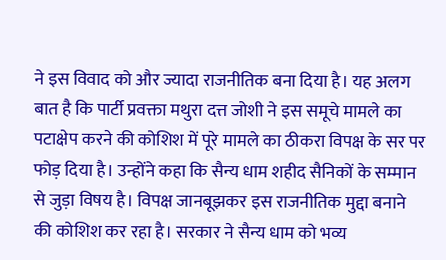ने इस विवाद को और ज्यादा राजनीतिक बना दिया है। यह अलग बात है कि पार्टी प्रवक्ता मथुरा दत्त जोशी ने इस समूचे मामले का पटाक्षेप करने की कोशिश में पूरे मामले का ठीकरा विपक्ष के सर पर फोड़ दिया है। उन्होंने कहा कि सैन्य धाम शहीद सैनिकों के सम्मान से जुड़ा विषय है। विपक्ष जानबूझकर इस राजनीतिक मुद्दा बनाने की कोशिश कर रहा है। सरकार ने सैन्य धाम को भव्य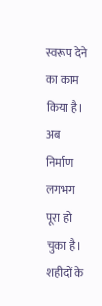स्वरूप देने का काम किया है। अब निर्माण लगभग पूरा हो चुका है। शहीदों के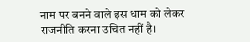नाम पर बनने वाले इस धाम को लेकर राजनीति करना उचित नहीं है।